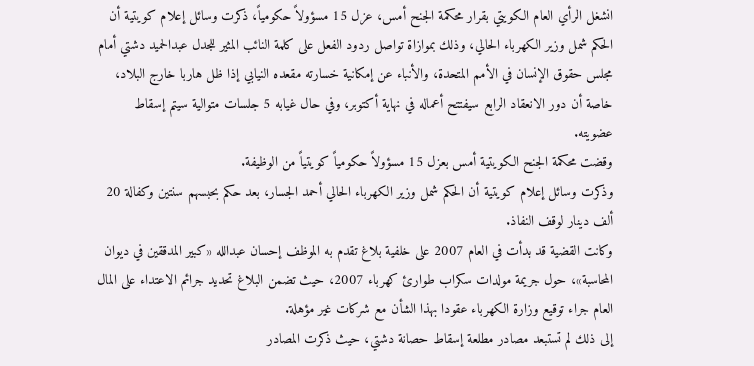انشغل الرأي العام الكويتي بقرار محكمة الجنح أمس، عزل 15 مسؤولاً حكومياً، ذكرت وسائل إعلام كويتية أن الحكم شمل وزير الكهرباء الحالي، وذلك بموازاة تواصل ردود الفعل على كلمة النائب المثير للجدل عبدالحميد دشتي أمام مجلس حقوق الإنسان في الأمم المتحدة، والأنباء عن إمكانية خسارته مقعده النيابي إذا ظل هاربا خارج البلاد، خاصة أن دور الانعقاد الرابع سيفتتح أعماله في نهاية أكتوبر، وفي حال غيابه 5 جلسات متوالية سيتم إسقاط عضويته.
وقضت محكمة الجنح الكويتية أمس بعزل 15 مسؤولاً حكومياً كويتياً من الوظيفة.
وذكرت وسائل إعلام كويتية أن الحكم شمل وزير الكهرباء الحالي أحمد الجسار، بعد حكم بحبسهم سنتين وكفالة 20 ألف دينار لوقف النفاذ.
وكانت القضية قد بدأت في العام 2007 على خلفية بلاغ تقدم به الموظف إحسان عبدالله «كبير المدققين في ديوان المحاسبة»، حول جريمة مولدات سكراب طوارئ كهرباء 2007، حيث تضمن البلاغ تحديد جرائم الاعتداء على المال العام جراء توقيع وزارة الكهرباء عقودا بهذا الشأن مع شركات غير مؤهلة.
إلى ذلك لم تستبعد مصادر مطلعة إسقاط حصانة دشتي، حيث ذكرت المصادر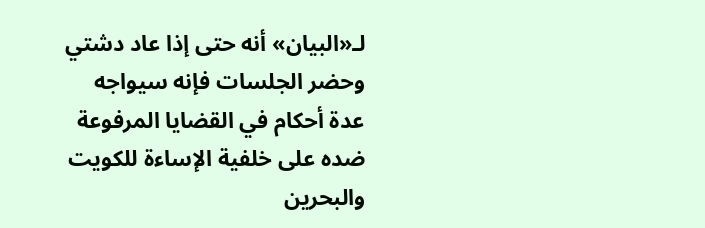لـ«البيان» أنه حتى إذا عاد دشتي وحضر الجلسات فإنه سيواجه عدة أحكام في القضايا المرفوعة ضده على خلفية الإساءة للكويت والبحرين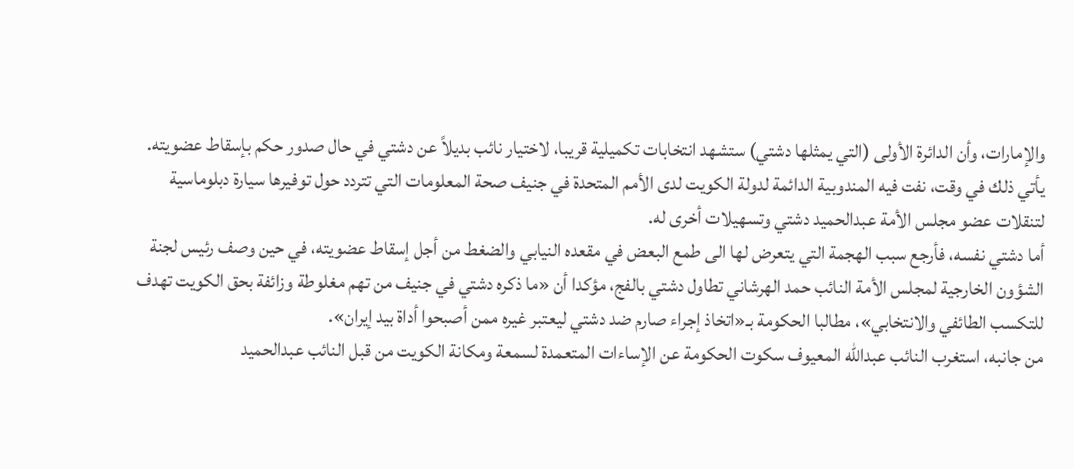والإمارات، وأن الدائرة الأولى (التي يمثلها دشتي) ستشهد انتخابات تكميلية قريبا، لاختيار نائب بديلاً عن دشتي في حال صدور حكم بإسقاط عضويته.
يأتي ذلك في وقت، نفت فيه المندوبية الدائمة لدولة الكويت لدى الأمم المتحدة في جنيف صحة المعلومات التي تتردد حول توفيرها سيارة دبلوماسية لتنقلات عضو مجلس الأمة عبدالحميد دشتي وتسهيلات أخرى له.
أما دشتي نفسه، فأرجع سبب الهجمة التي يتعرض لها الى طمع البعض في مقعده النيابي والضغط من أجل إسقاط عضويته، في حين وصف رئيس لجنة الشؤون الخارجية لمجلس الأمة النائب حمد الهرشاني تطاول دشتي بالفج، مؤكدا أن «ما ذكره دشتي في جنيف من تهم مغلوطة وزائفة بحق الكويت تهدف للتكسب الطائفي والانتخابي»، مطالبا الحكومة بـ«اتخاذ إجراء صارم ضد دشتي ليعتبر غيره ممن أصبحوا أداة بيد إيران».
من جانبه، استغرب النائب عبدالله المعيوف سكوت الحكومة عن الإساءات المتعمدة لسمعة ومكانة الكويت من قبل النائب عبدالحميد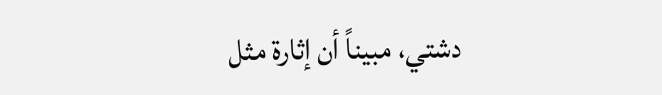دشتي، مبيناً أن إثارة مثل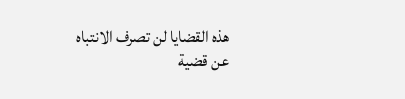هذه القضايا لن تصرف الانتباه عن قضية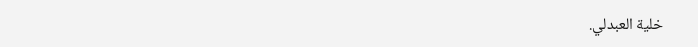خلية العبدلي.